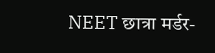NEET छात्रा मर्डर-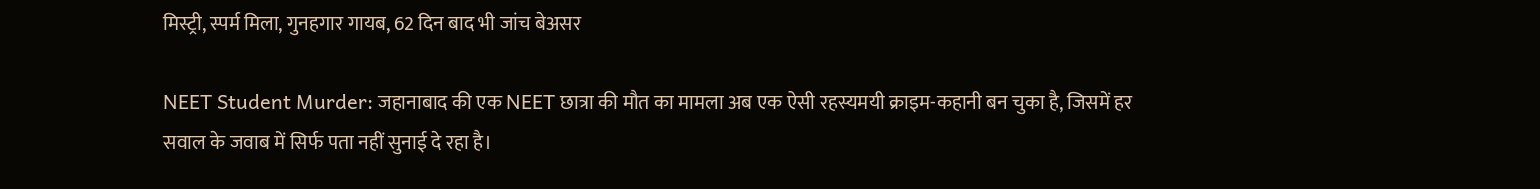मिस्ट्री, स्पर्म मिला, गुनहगार गायब, 62 दिन बाद भी जांच बेअसर

NEET Student Murder: जहानाबाद की एक NEET छात्रा की मौत का मामला अब एक ऐसी रहस्यमयी क्राइम-कहानी बन चुका है, जिसमें हर सवाल के जवाब में सिर्फ पता नहीं सुनाई दे रहा है।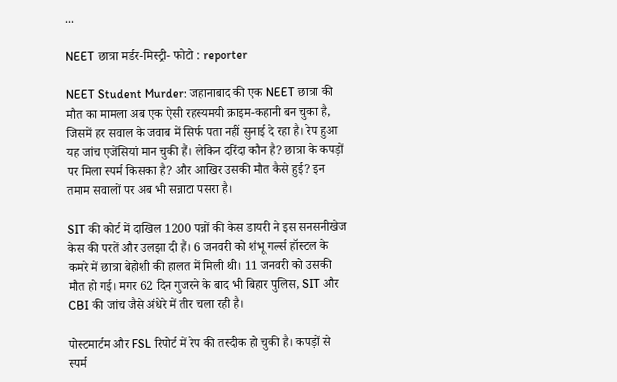...

NEET छात्रा मर्डर-मिस्ट्री- फोटो : reporter

NEET Student Murder: जहानाबाद की एक NEET छात्रा की मौत का मामला अब एक ऐसी रहस्यमयी क्राइम-कहानी बन चुका है, जिसमें हर सवाल के जवाब में सिर्फ पता नहीं सुनाई दे रहा है। रेप हुआ यह जांच एजेंसियां मान चुकी हैं। लेकिन दरिंदा कौन है? छात्रा के कपड़ों पर मिला स्पर्म किसका है? और आखिर उसकी मौत कैसे हुई? इन तमाम सवालों पर अब भी सन्नाटा पसरा है।

SIT की कोर्ट में दाखिल 1200 पन्नों की केस डायरी ने इस सनसनीखेज केस की परतें और उलझा दी हैं। 6 जनवरी को शंभू गर्ल्स हॉस्टल के कमरे में छात्रा बेहोशी की हालत में मिली थी। 11 जनवरी को उसकी मौत हो गई। मगर 62 दिन गुजरने के बाद भी बिहार पुलिस, SIT और CBI की जांच जैसे अंधेरे में तीर चला रही है।

पोस्टमार्टम और FSL रिपोर्ट में रेप की तस्दीक हो चुकी है। कपड़ों से स्पर्म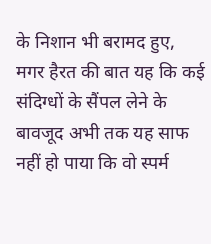के निशान भी बरामद हुए, मगर हैरत की बात यह कि कई संदिग्धों के सैंपल लेने के बावजूद अभी तक यह साफ नहीं हो पाया कि वो स्पर्म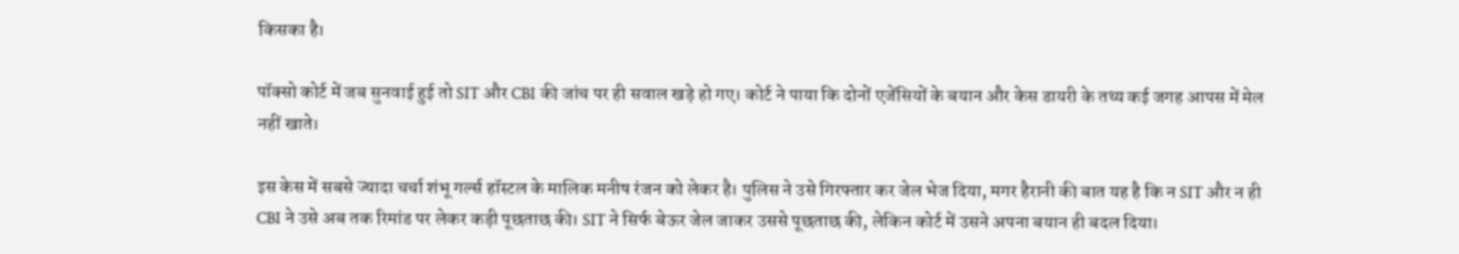किसका है।

पॉक्सो कोर्ट में जब सुनवाई हुई तो SIT और CBI की जांच पर ही सवाल खड़े हो गए। कोर्ट ने पाया कि दोनों एजेंसियों के बयान और केस डायरी के तथ्य कई जगह आपस में मेल नहीं खाते।

इस केस में सबसे ज्यादा चर्चा शंभू गर्ल्स हॉस्टल के मालिक मनीष रंजन को लेकर है। पुलिस ने उसे गिरफ्तार कर जेल भेज दिया, मगर हैरानी की बात यह है कि न SIT और न ही CBI ने उसे अब तक रिमांड पर लेकर कड़ी पूछताछ की। SIT ने सिर्फ बेऊर जेल जाकर उससे पूछताछ की, लेकिन कोर्ट में उसने अपना बयान ही बदल दिया।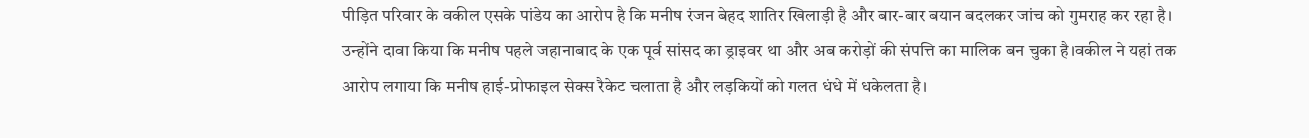पीड़ित परिवार के वकील एसके पांडेय का आरोप है कि मनीष रंजन बेहद शातिर खिलाड़ी है और बार-बार बयान बदलकर जांच को गुमराह कर रहा है। उन्होंने दावा किया कि मनीष पहले जहानाबाद के एक पूर्व सांसद का ड्राइवर था और अब करोड़ों की संपत्ति का मालिक बन चुका है।वकील ने यहां तक आरोप लगाया कि मनीष हाई-प्रोफाइल सेक्स रैकेट चलाता है और लड़कियों को गलत धंधे में धकेलता है।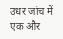उधर जांच में एक और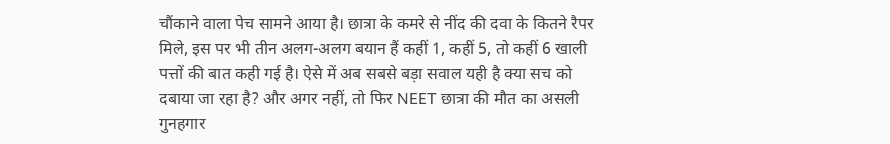चौंकाने वाला पेच सामने आया है। छात्रा के कमरे से नींद की दवा के कितने रैपर मिले, इस पर भी तीन अलग-अलग बयान हैं कहीं 1, कहीं 5, तो कहीं 6 खाली पत्तों की बात कही गई है। ऐसे में अब सबसे बड़ा सवाल यही है क्या सच को दबाया जा रहा है? और अगर नहीं, तो फिर NEET छात्रा की मौत का असली गुनहगार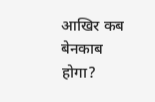आखिर कब बेनकाब होगा?